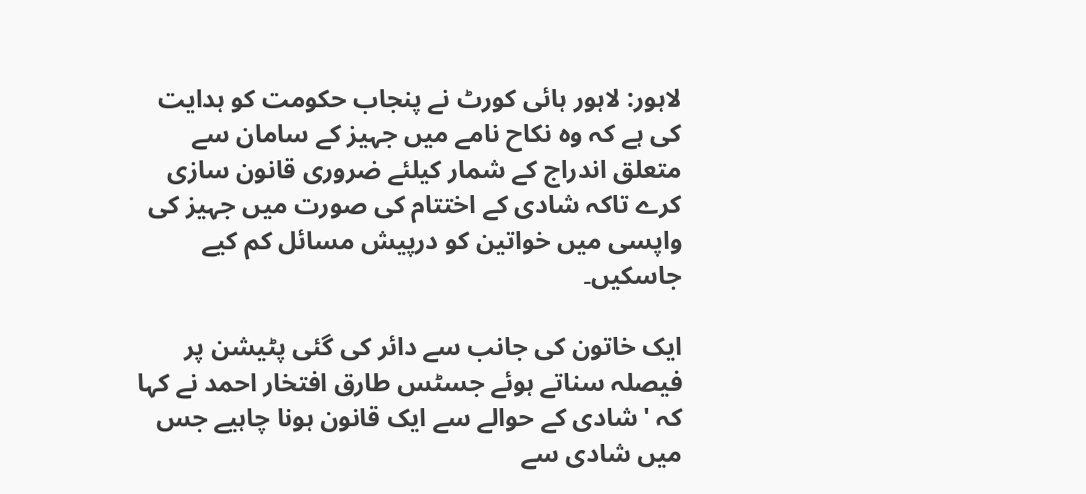لاہور: لاہور ہائی کورٹ نے پنجاب حکومت کو ہدایت کی ہے کہ وہ نکاح نامے میں جہیز کے سامان سے متعلق اندراج کے شمار کیلئے ضروری قانون سازی کرے تاکہ شادی کے اختتام کی صورت میں جہیز کی واپسی میں خواتین کو درپیش مسائل کم کیے جاسکیں۔

ایک خاتون کی جانب سے دائر کی گئی پٹیشن پر فیصلہ سناتے ہوئے جسٹس طارق افتخار احمد نے کہا کہ 'شادی کے حوالے سے ایک قانون ہونا چاہیے جس میں شادی سے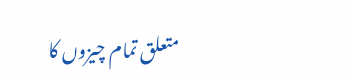متعلق تمام چیزوں کا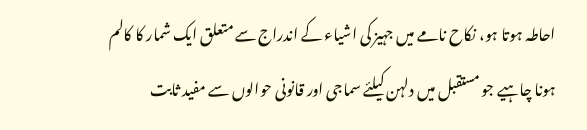احاطہ ہوتا ہو، نکاح نامے میں جہیز کی اشیاء کے اندراج سے متعلق ایک شمار کا کالم ہونا چاہیے جو مستقبل میں دلہن کیلئے سماجی اور قانونی حوالوں سے مفید ثابت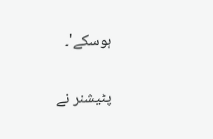ہوسکے'۔

پٹیشنر نے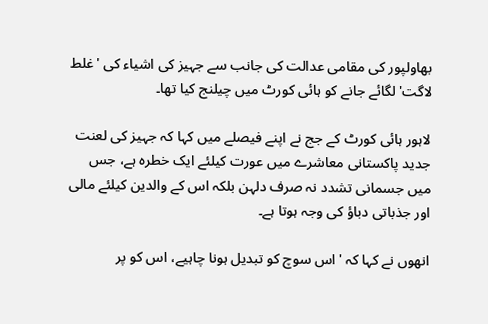بھاولپور کی مقامی عدالت کی جانب سے جہیز کی اشیاء کی 'غلط لاگت' لگائے جانے کو ہائی کورٹ میں چیلنج کیا تھا۔

لاہور ہائی کورٹ کے جج نے اپنے فیصلے میں کہا کہ جہیز کی لعنت جدید پاکستانی معاشرے میں عورت کیلئے ایک خطرہ ہے، جس میں جسمانی تشدد نہ صرف دلہن بلکہ اس کے والدین کیلئے مالی اور جذباتی دباؤ کی وجہ ہوتا ہے۔

انھوں نے کہا کہ 'اس سوچ کو تبدیل ہونا چاہیے، اس کو پر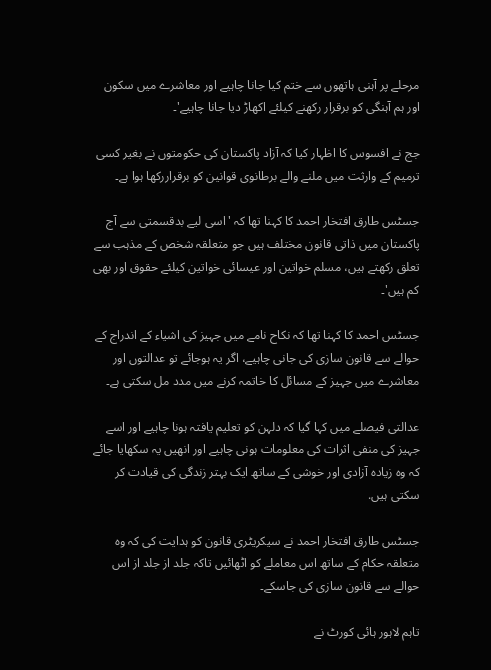مرحلے پر آہنی ہاتھوں سے ختم کیا جانا چاہیے اور معاشرے میں سکون اور ہم آہنگی کو برقرار رکھنے کیلئے اکھاڑ دیا جانا چاہیے'۔

جج نے افسوس کا اظہار کیا کہ آزاد پاکستان کی حکومتوں نے بغیر کسی ترمیم کے وارثت میں ملنے والے برطانوی قوانین کو برقراررکھا ہوا ہے۔

جسٹس طارق افتخار احمد کا کہنا تھا کہ 'اسی لیے بدقسمتی سے آج پاکستان میں ذاتی قانون مختلف ہیں جو متعلقہ شخص کے مذہب سے تعلق رکھتے ہیں، مسلم خواتین اور عیسائی خواتین کیلئے حقوق اور بھی کم ہیں'۔

جسٹس احمد کا کہنا تھا کہ نکاح نامے میں جہیز کی اشیاء کے اندراج کے حوالے سے قانون سازی کی جانی چاہیے، اگر یہ ہوجائے تو عدالتوں اور معاشرے میں جہیز کے مسائل کا خاتمہ کرنے میں مدد مل سکتی ہے۔

عدالتی فیصلے میں کہا گیا کہ دلہن کو تعلیم یافتہ ہونا چاہیے اور اسے جہیز کی منفی اثرات کی معلومات ہونی چاہیے اور انھیں یہ سکھایا جائے کہ وہ زیادہ آزادی اور خوشی کے ساتھ ایک بہتر زندگی کی قیادت کر سکتی ہیں.

جسٹس طارق افتخار احمد نے سیکریٹری قانون کو ہدایت کی کہ وہ متعلقہ حکام کے ساتھ اس معاملے کو اٹھائیں تاکہ جلد از جلد از اس حوالے سے قانون سازی کی جاسکے۔

تاہم لاہور ہائی کورٹ نے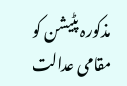مذکورہ پٹیشن کو مقامی عدالت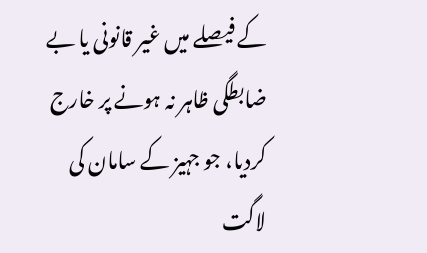کے فیصلے میں غیر قانونی یا بے ضابطگی ظاہر نہ ہونے پر خارج کردیا، جو جہیز کے سامان کی لاگت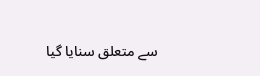سے متعلق سنایا گیا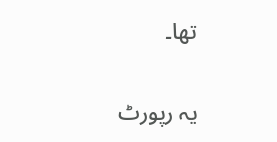تھا۔

یہ رپورٹ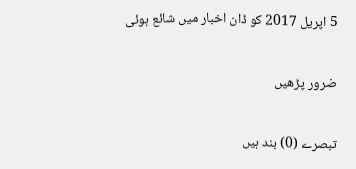5 اپریل 2017 کو ڈان اخبار میں شائع ہوئی

ضرور پڑھیں

تبصرے (0) بند ہیں